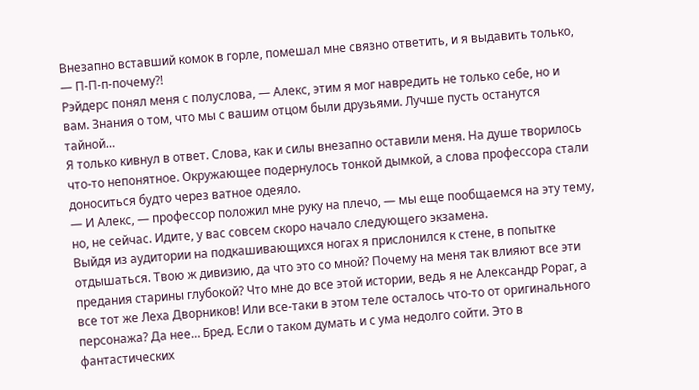Внезапно вставший комок в горле, помешал мне связно ответить, и я выдавить только, — П-П-п-почему?!
Рэйдерс понял меня с полуслова, — Алекс, этим я мог навредить не только себе, но и вам. Знания о том, что мы с вашим отцом были друзьями. Лучше пусть останутся тайной…
Я только кивнул в ответ. Слова, как и силы внезапно оставили меня. На душе творилось что-то непонятное. Окружающее подернулось тонкой дымкой, а слова профессора стали доноситься будто через ватное одеяло.
— И Алекс, — профессор положил мне руку на плечо, — мы еще пообщаемся на эту тему, но, не сейчас. Идите, у вас совсем скоро начало следующего экзамена.
Выйдя из аудитории на подкашивающихся ногах я прислонился к стене, в попытке отдышаться. Твою ж дивизию, да что это со мной? Почему на меня так влияют все эти предания старины глубокой? Что мне до все этой истории, ведь я не Александр Рораг, а все тот же Леха Дворников! Или все-таки в этом теле осталось что-то от оригинального персонажа? Да нее… Бред. Если о таком думать и с ума недолго сойти. Это в фантастических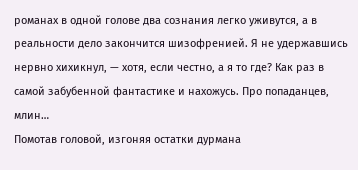романах в одной голове два сознания легко уживутся, а в реальности дело закончится шизофренией. Я не удержавшись нервно хихикнул, — хотя, если честно, а я то где? Как раз в самой забубенной фантастике и нахожусь. Про попаданцев, млин…
Помотав головой, изгоняя остатки дурмана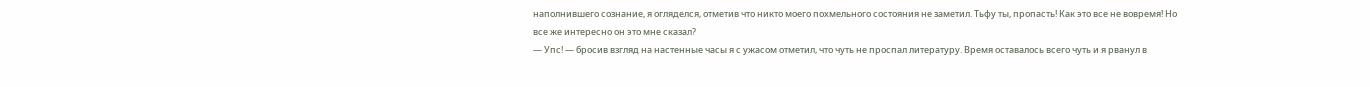наполнившего сознание, я огляделся, отметив что никто моего похмельного состояния не заметил. Тьфу ты, пропасть! Как это все не вовремя! Но все же интересно он это мне сказал?
— Упс! — бросив взгляд на настенные часы я с ужасом отметил, что чуть не проспал литературу. Время оставалось всего чуть и я рванул в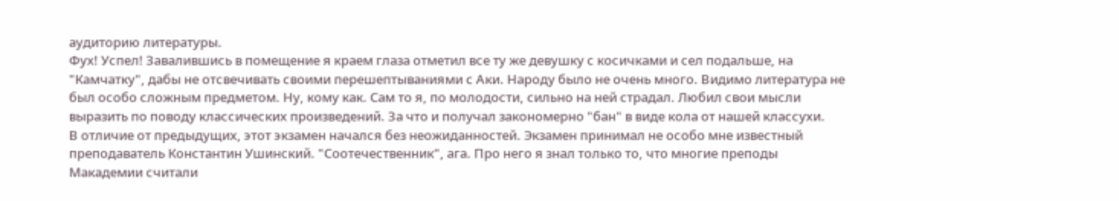аудиторию литературы.
Фух! Успел! Завалившись в помещение я краем глаза отметил все ту же девушку с косичками и сел подальше, на "Камчатку", дабы не отсвечивать своими перешептываниями с Аки. Народу было не очень много. Видимо литература не был особо сложным предметом. Ну, кому как. Сам то я, по молодости, сильно на ней страдал. Любил свои мысли выразить по поводу классических произведений. За что и получал закономерно "бан" в виде кола от нашей классухи.
В отличие от предыдущих, этот экзамен начался без неожиданностей. Экзамен принимал не особо мне известный преподаватель Константин Ушинский. "Соотечественник", ага. Про него я знал только то, что многие преподы Макадемии считали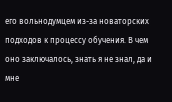его вольнодумцем из-за новаторских подходов к процессу обучения. В чем оно заключалось, знать я не знал, да и мне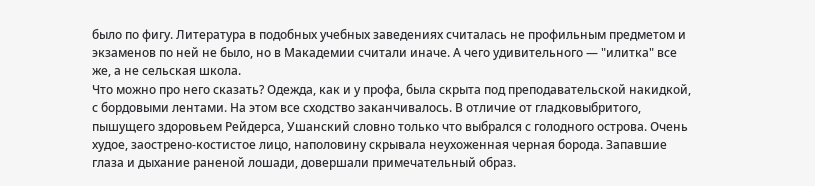было по фигу. Литература в подобных учебных заведениях считалась не профильным предметом и экзаменов по ней не было, но в Макадемии считали иначе. А чего удивительного — "илитка" все же, а не сельская школа.
Что можно про него сказать? Одежда, как и у профа, была скрыта под преподавательской накидкой, с бордовыми лентами. На этом все сходство заканчивалось. В отличие от гладковыбритого, пышущего здоровьем Рейдерса, Ушанский словно только что выбрался с голодного острова. Очень худое, заострено-костистое лицо, наполовину скрывала неухоженная черная борода. Запавшие глаза и дыхание раненой лошади, довершали примечательный образ.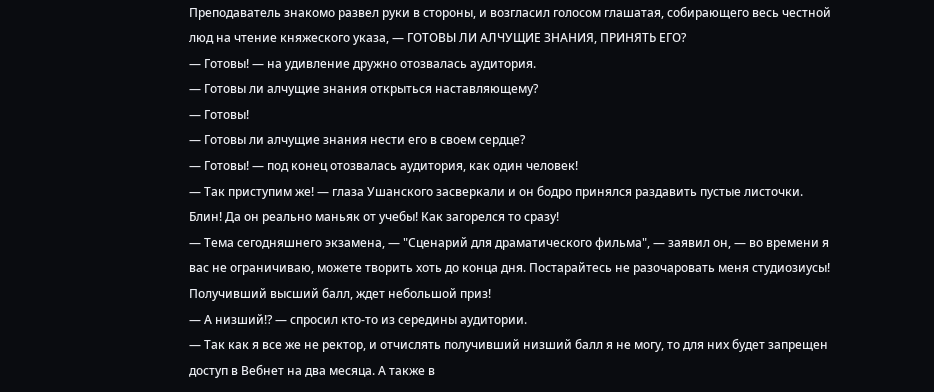Преподаватель знакомо развел руки в стороны, и возгласил голосом глашатая, собирающего весь честной люд на чтение княжеского указа, — ГОТОВЫ ЛИ АЛЧУЩИЕ ЗНАНИЯ, ПРИНЯТЬ ЕГО?
— Готовы! — на удивление дружно отозвалась аудитория.
— Готовы ли алчущие знания открыться наставляющему?
— Готовы!
— Готовы ли алчущие знания нести его в своем сердце?
— Готовы! — под конец отозвалась аудитория, как один человек!
— Так приступим же! — глаза Ушанского засверкали и он бодро принялся раздавить пустые листочки. Блин! Да он реально маньяк от учебы! Как загорелся то сразу!
— Тема сегодняшнего экзамена, — "Сценарий для драматического фильма", — заявил он, — во времени я вас не ограничиваю, можете творить хоть до конца дня. Постарайтесь не разочаровать меня студиозиусы! Получивший высший балл, ждет небольшой приз!
— А низший!? — спросил кто-то из середины аудитории.
— Так как я все же не ректор, и отчислять получивший низший балл я не могу, то для них будет запрещен доступ в Вебнет на два месяца. А также в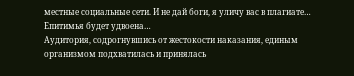местные социальные сети. И не дай боги, я уличу вас в плагиате… Епитимья будет удвоена…
Аудитория, содрогнувшись от жестокости наказания, единым организмом подхватилась и принялась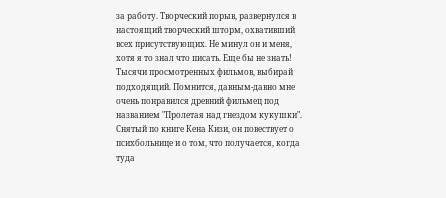за работу. Творческий порыв, развернулся в настоящий творческий шторм, охвативший всех присутствующих. Не минул он и меня, хотя я то знал что писать. Еще бы не знать! Тысячи просмотренных фильмов, выбирай подходящий. Помнится, давным-давно мне очень понравился древний фильмец под названием "Пролетая над гнездом кукушки". Снятый по книге Кена Кизи, он повествует о психбольнице и о том, что получается, когда туда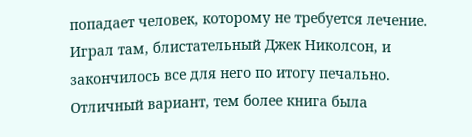попадает человек, которому не требуется лечение. Играл там, блистательный Джек Николсон, и закончилось все для него по итогу печально. Отличный вариант, тем более книга была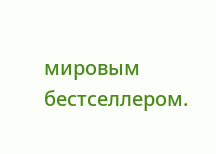мировым бестселлером.